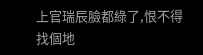上官瑞辰臉都綠了,恨不得找個地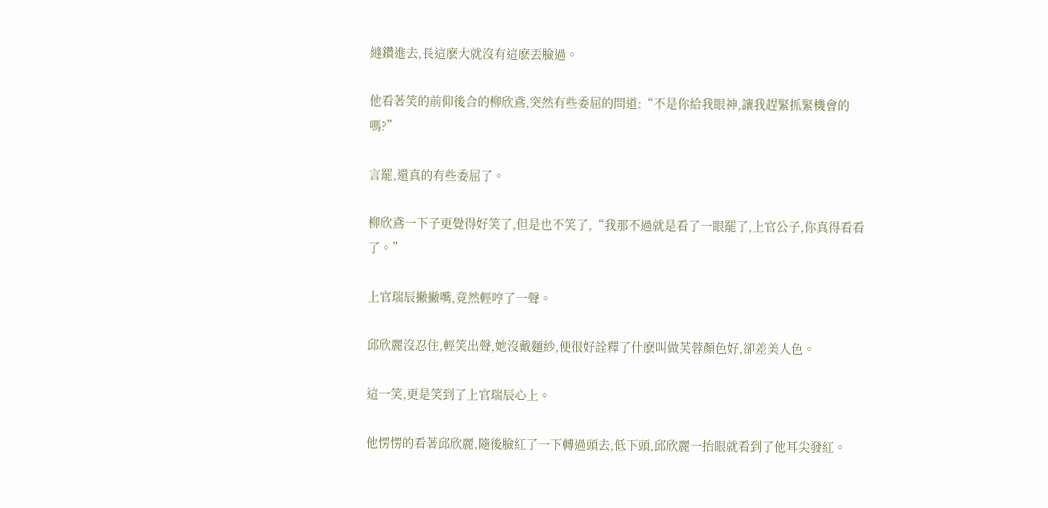縫鑽進去,長這麽大就沒有這麽丟臉過。

他看著笑的前仰後合的柳欣鳶,突然有些委屈的問道:“不是你給我眼神,讓我趕緊抓緊機會的嗎?”

言罷,還真的有些委屈了。

柳欣鳶一下子更覺得好笑了,但是也不笑了,“我那不過就是看了一眼罷了,上官公子,你真得看看了。”

上官瑞辰撇撇嘴,竟然輕哼了一聲。

邱欣麗沒忍住,輕笑出聲,她沒戴麵紗,便很好詮釋了什麽叫做芙蓉顏色好,卻差美人色。

這一笑,更是笑到了上官瑞辰心上。

他愣愣的看著邱欣麗,隨後臉紅了一下轉過頭去,低下頭,邱欣麗一抬眼就看到了他耳尖發紅。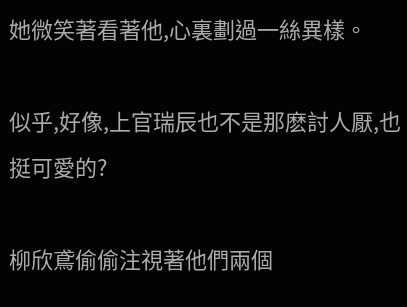她微笑著看著他,心裏劃過一絲異樣。

似乎,好像,上官瑞辰也不是那麽討人厭,也挺可愛的?

柳欣鳶偷偷注視著他們兩個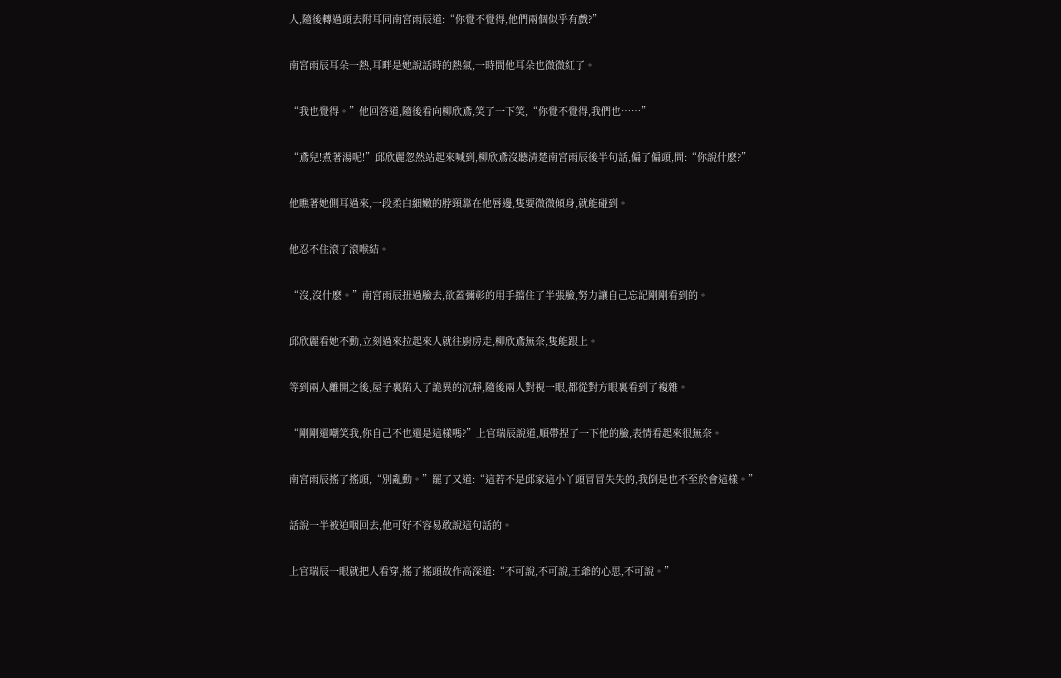人,隨後轉過頭去附耳同南宮雨辰道:“你覺不覺得,他們兩個似乎有戲?”

南宮雨辰耳朵一熱,耳畔是她說話時的熱氣,一時間他耳朵也微微紅了。

“我也覺得。”他回答道,隨後看向柳欣鳶,笑了一下笑,“你覺不覺得,我們也……”

“鳶兒!煮著湯呢!”邱欣麗忽然站起來喊到,柳欣鳶沒聽清楚南宮雨辰後半句話,偏了偏頭,問:“你說什麽?”

他瞧著她側耳過來,一段柔白細嫩的脖頸靠在他唇邊,隻要微微傾身,就能碰到。

他忍不住滾了滾喉結。

“沒,沒什麽。”南宮雨辰扭過臉去,欲蓋彌彰的用手擋住了半張臉,努力讓自己忘記剛剛看到的。

邱欣麗看她不動,立刻過來拉起來人就往廚房走,柳欣鳶無奈,隻能跟上。

等到兩人離開之後,屋子裏陷入了詭異的沉靜,隨後兩人對視一眼,都從對方眼裏看到了複雜。

“剛剛還嘲笑我,你自己不也還是這樣嗎?”上官瑞辰說道,順帶捏了一下他的臉,表情看起來很無奈。

南宮雨辰搖了搖頭,“別亂動。”罷了又道:“這若不是邱家這小丫頭冒冒失失的,我倒是也不至於會這樣。”

話說一半被迫咽回去,他可好不容易敢說這句話的。

上官瑞辰一眼就把人看穿,搖了搖頭故作高深道:“不可說,不可說,王爺的心思,不可說。”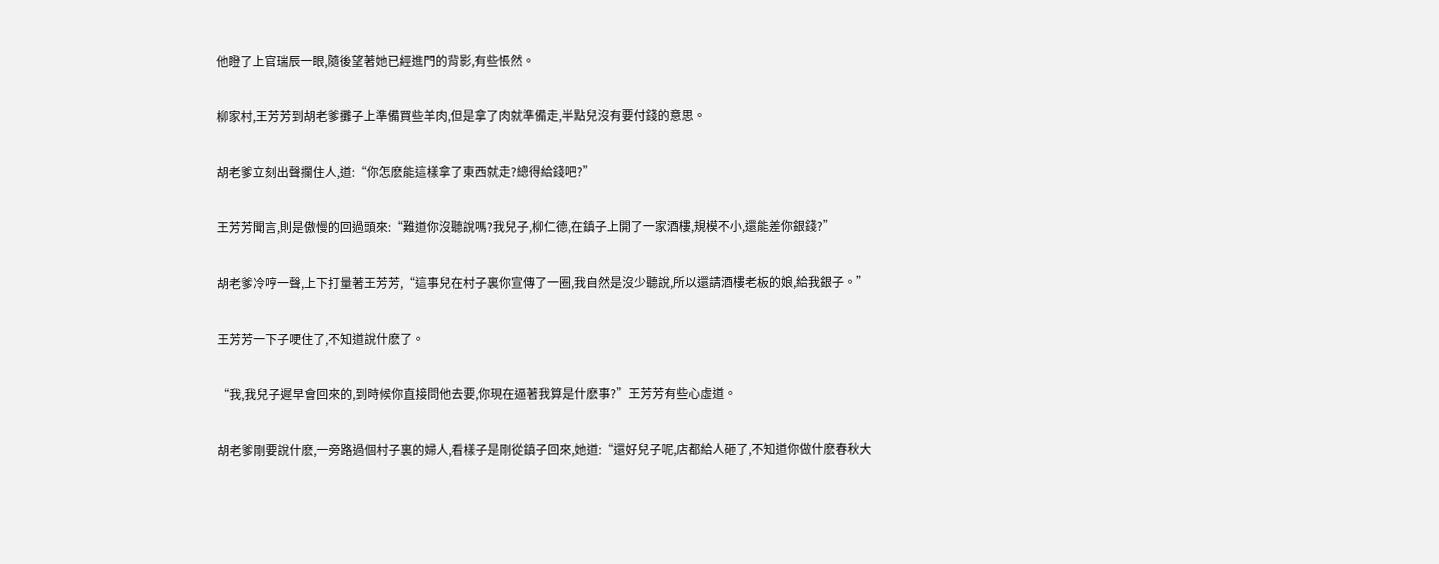他瞪了上官瑞辰一眼,隨後望著她已經進門的背影,有些悵然。

柳家村,王芳芳到胡老爹攤子上準備買些羊肉,但是拿了肉就準備走,半點兒沒有要付錢的意思。

胡老爹立刻出聲攔住人,道:“你怎麽能這樣拿了東西就走?總得給錢吧?”

王芳芳聞言,則是傲慢的回過頭來:“難道你沒聽說嗎?我兒子,柳仁德,在鎮子上開了一家酒樓,規模不小,還能差你銀錢?”

胡老爹冷哼一聲,上下打量著王芳芳,“這事兒在村子裏你宣傳了一圈,我自然是沒少聽說,所以還請酒樓老板的娘,給我銀子。”

王芳芳一下子哽住了,不知道說什麽了。

“我,我兒子遲早會回來的,到時候你直接問他去要,你現在逼著我算是什麽事?”王芳芳有些心虛道。

胡老爹剛要說什麽,一旁路過個村子裏的婦人,看樣子是剛從鎮子回來,她道:“還好兒子呢,店都給人砸了,不知道你做什麽春秋大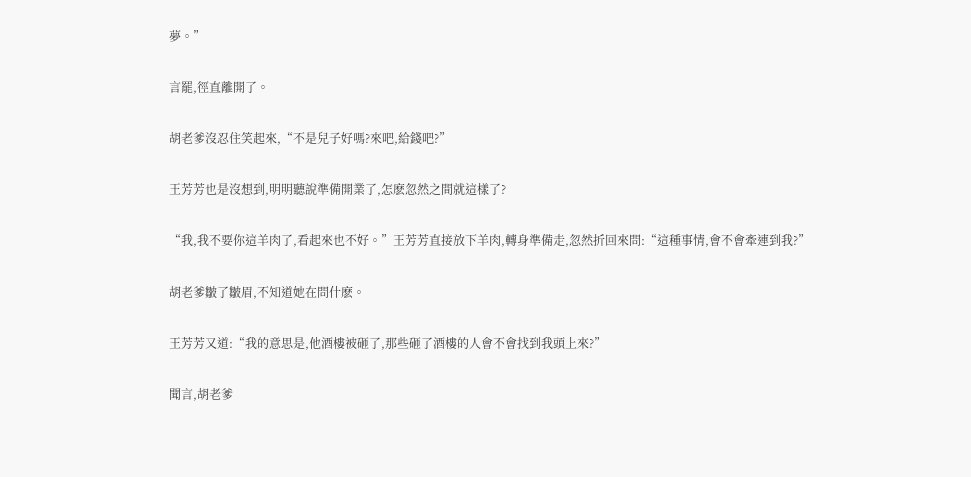夢。”

言罷,徑直離開了。

胡老爹沒忍住笑起來,“不是兒子好嗎?來吧,給錢吧?”

王芳芳也是沒想到,明明聽說準備開業了,怎麽忽然之間就這樣了?

“我,我不要你這羊肉了,看起來也不好。”王芳芳直接放下羊肉,轉身準備走,忽然折回來問:“這種事情,會不會牽連到我?”

胡老爹皺了皺眉,不知道她在問什麽。

王芳芳又道:“我的意思是,他酒樓被砸了,那些砸了酒樓的人會不會找到我頭上來?”

聞言,胡老爹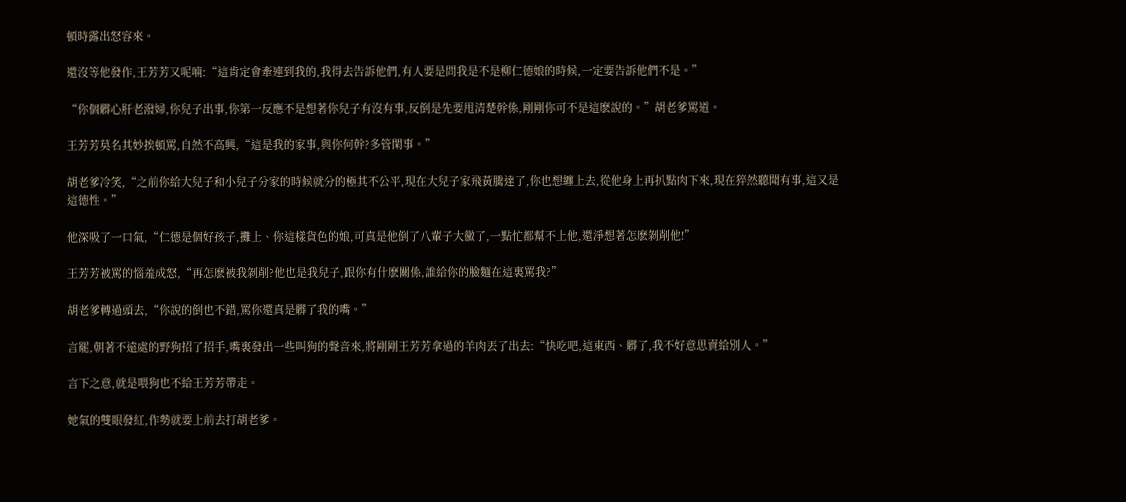頓時露出怒容來。

還沒等他發作,王芳芳又呢喃:“這肯定會牽連到我的,我得去告訴他們,有人要是問我是不是柳仁德娘的時候,一定要告訴他們不是。”

“你個髒心肝老潑婦,你兒子出事,你第一反應不是想著你兒子有沒有事,反倒是先要甩清楚幹係,剛剛你可不是這麽說的。”胡老爹罵道。

王芳芳莫名其妙挨頓罵,自然不高興,“這是我的家事,與你何幹?多管閑事。”

胡老爹冷笑,“之前你給大兒子和小兒子分家的時候就分的極其不公平,現在大兒子家飛黃騰達了,你也想纏上去,從他身上再扒點肉下來,現在猝然聽聞有事,這又是這德性。”

他深吸了一口氣,“仁德是個好孩子,攤上、你這樣貨色的娘,可真是他倒了八輩子大黴了,一點忙都幫不上他,還淨想著怎麽剝削他!”

王芳芳被罵的惱羞成怒,“再怎麽被我剝削?他也是我兒子,跟你有什麽關係,誰給你的臉麵在這裏罵我?”

胡老爹轉過頭去,“你說的倒也不錯,罵你還真是髒了我的嘴。”

言罷,朝著不遠處的野狗招了招手,嘴裏發出一些叫狗的聲音來,將剛剛王芳芳拿過的羊肉丟了出去:“快吃吧,這東西、髒了,我不好意思賣給別人。”

言下之意,就是喂狗也不給王芳芳帶走。

她氣的雙眼發紅,作勢就要上前去打胡老爹。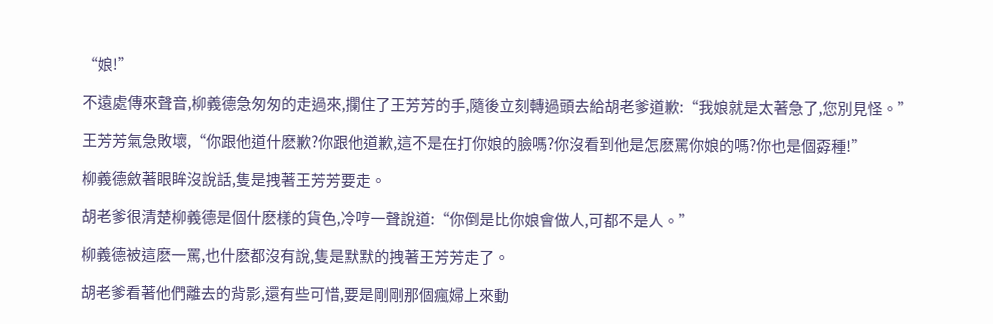“娘!”

不遠處傳來聲音,柳義德急匆匆的走過來,攔住了王芳芳的手,隨後立刻轉過頭去給胡老爹道歉:“我娘就是太著急了,您別見怪。”

王芳芳氣急敗壞,“你跟他道什麽歉?你跟他道歉,這不是在打你娘的臉嗎?你沒看到他是怎麽罵你娘的嗎?你也是個孬種!”

柳義德斂著眼眸沒說話,隻是拽著王芳芳要走。

胡老爹很清楚柳義德是個什麽樣的貨色,冷哼一聲說道:“你倒是比你娘會做人,可都不是人。”

柳義德被這麽一罵,也什麽都沒有說,隻是默默的拽著王芳芳走了。

胡老爹看著他們離去的背影,還有些可惜,要是剛剛那個瘋婦上來動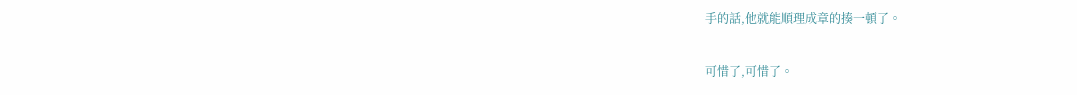手的話,他就能順理成章的揍一頓了。

可惜了,可惜了。